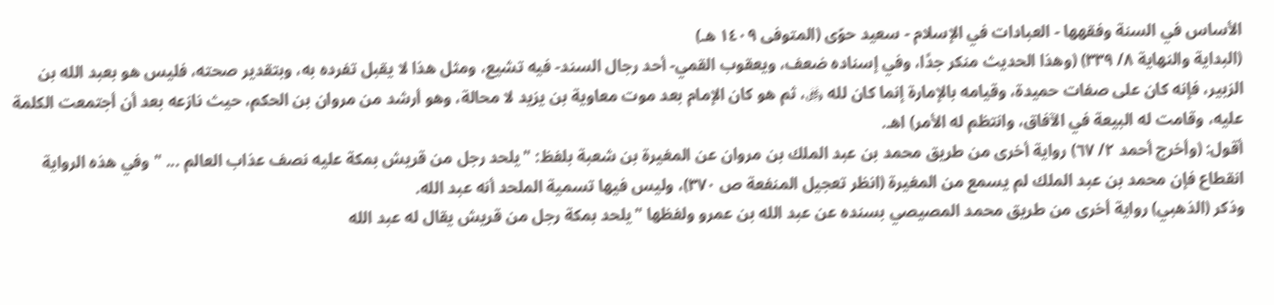الأساس في السنة وفقهها - العبادات في الإسلام - سعيد حوّى (المتوفى ١٤٠٩ هـ)
(البداية والنهاية ٨/ ٣٣٩) (وهذا الحديث منكر جدًا، وفي إسناده ضعف، ويعقوب القمي- أحد رجال السند- فيه تشيع، ومثل هذا لا يقبل تفرده به، وبتقدير صحته، فليس هو بعبد الله بن الزبير، فإنه كان على صفات حميدة، وقيامه بالإمارة إنما كان لله ﷿، ثم هو كان الإمام بعد موت معاوية بن يزيد لا محالة، وهو أرشد من مروان بن الحكم، حيث نازعه بعد أن أجتمعت الكلمة عليه، وقامت له البيعة في الآفاق، وانتظم له الأمر) اهـ.
أقول: (وأخرج أحمد ٢/ ٦٧) رواية أخرى من طريق محمد بن عبد الملك بن مروان عن المغيرة بن شعبة بلفظ: "يلحد رجل من قريش بمكة عليه نصف عذاب العالم ... " وفي هذه الرواية انقطاع فإن محمد بن عبد الملك لم يسمع من المغيرة (انظر تعجيل المنفعة ص ٣٧٠)، وليس فيها تسمية الملحد أنه عبد الله.
وذكر (الذهبي) رواية أخرى من طريق محمد المصيصي بسنده عن عبد الله بن عمرو ولفظها "يلحد بمكة رجل من قريش يقال له عبد الله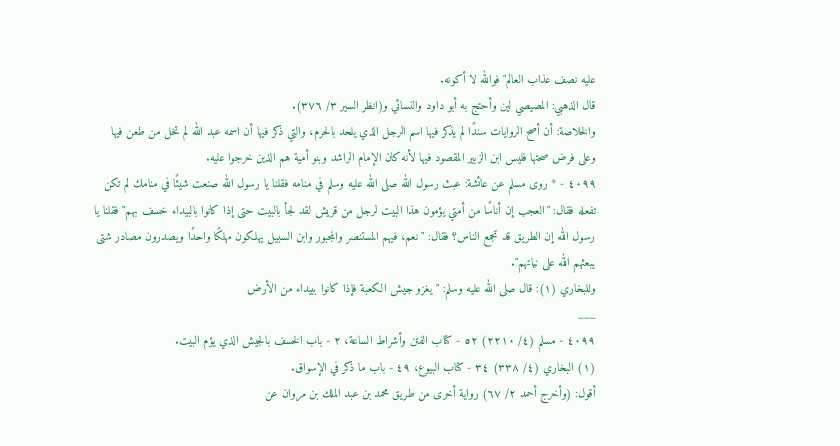عليه نصف عذاب العالم" فوالله لا أكونه.
قال الذهبي: المصيصي لين وأحتج به أبو داود والنسائي و(انظر السير ٣/ ٣٧٦).
والخلاصة: أن أصح الروايات سندًا لم يذكر فيها اسم الرجل الذي يلحد بالحرم، والتي ذكر فيها أن اسمه عبد الله لم تخل من طعن فيها وعلى فرض صحتها فليس ابن الزبير المقصود فيها لأنه كان الإمام الراشد وبنو أمية هم الذين خرجوا عليه.
٤٠٩٩ - * روى مسلم عن عائشة: عبث رسول الله صلى الله عليه وسلم في منامه فقلنا يا رسول الله صنعت شيئًا في منامك لم تكن تفعله فقال: "العجب إن أناسًا من أمتي يؤمون هذا البيت لرجل من قريش لقد لجأ بالبيت حتى إذا كانوا بالبيداء خسف بهم" فقلنا يا رسول الله إن الطريق قد تجمع الناس؟ فقال: "نعم، فيهم المستنصر والمجبور وابن السبيل يهلكون مهلكًا واحدًا ويصدرون مصادر شتى يبعثهم الله على نياتهم".
وللبخاري (١): قال صلى الله عليه وسلم: "يغزو جيش الكعبة فإذا كانوا ببيداء من الأرض
___
٤٠٩٩ - مسلم (٤/ ٢٢١٠) ٥٢ - كتاب الفتن وأشراط الساعة، ٢ - باب الخسف بالجيش الذي يؤم البيت.
(١) البخاري (٤/ ٣٣٨) ٣٤ - كتاب البيوع، ٤٩ - باب ما ذكر في الإسواق.
أقول: (وأخرج أحمد ٢/ ٦٧) رواية أخرى من طريق محمد بن عبد الملك بن مروان عن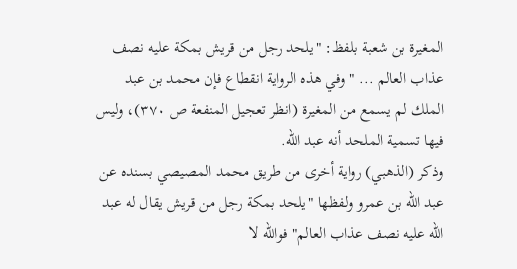المغيرة بن شعبة بلفظ: "يلحد رجل من قريش بمكة عليه نصف عذاب العالم ... " وفي هذه الرواية انقطاع فإن محمد بن عبد الملك لم يسمع من المغيرة (انظر تعجيل المنفعة ص ٣٧٠)، وليس فيها تسمية الملحد أنه عبد الله.
وذكر (الذهبي) رواية أخرى من طريق محمد المصيصي بسنده عن عبد الله بن عمرو ولفظها "يلحد بمكة رجل من قريش يقال له عبد الله عليه نصف عذاب العالم" فوالله لا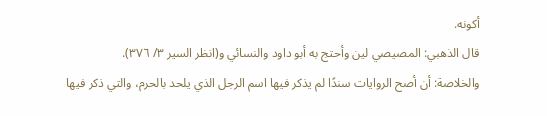أكونه.
قال الذهبي: المصيصي لين وأحتج به أبو داود والنسائي و(انظر السير ٣/ ٣٧٦).
والخلاصة: أن أصح الروايات سندًا لم يذكر فيها اسم الرجل الذي يلحد بالحرم، والتي ذكر فيها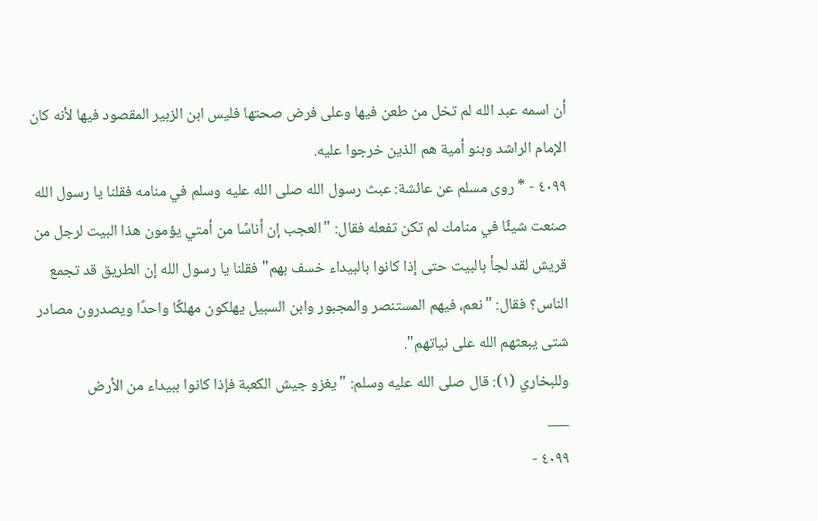أن اسمه عبد الله لم تخل من طعن فيها وعلى فرض صحتها فليس ابن الزبير المقصود فيها لأنه كان الإمام الراشد وبنو أمية هم الذين خرجوا عليه.
٤٠٩٩ - * روى مسلم عن عائشة: عبث رسول الله صلى الله عليه وسلم في منامه فقلنا يا رسول الله صنعت شيئًا في منامك لم تكن تفعله فقال: "العجب إن أناسًا من أمتي يؤمون هذا البيت لرجل من قريش لقد لجأ بالبيت حتى إذا كانوا بالبيداء خسف بهم" فقلنا يا رسول الله إن الطريق قد تجمع الناس؟ فقال: "نعم، فيهم المستنصر والمجبور وابن السبيل يهلكون مهلكًا واحدًا ويصدرون مصادر شتى يبعثهم الله على نياتهم".
وللبخاري (١): قال صلى الله عليه وسلم: "يغزو جيش الكعبة فإذا كانوا ببيداء من الأرض
___
٤٠٩٩ -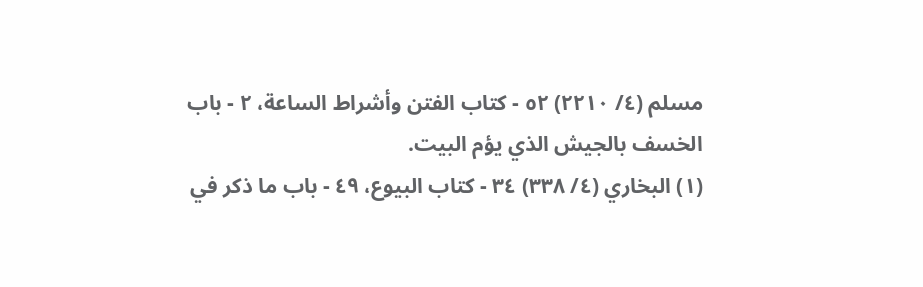مسلم (٤/ ٢٢١٠) ٥٢ - كتاب الفتن وأشراط الساعة، ٢ - باب الخسف بالجيش الذي يؤم البيت.
(١) البخاري (٤/ ٣٣٨) ٣٤ - كتاب البيوع، ٤٩ - باب ما ذكر في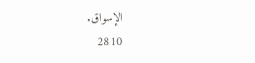الإسواق.
2810